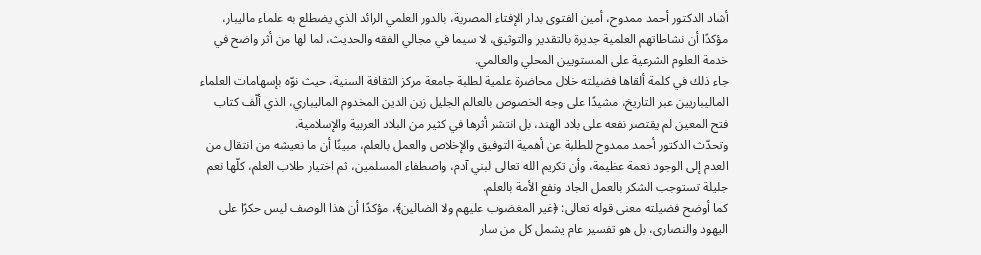أشاد الدكتور أحمد ممدوح، أمين الفتوى بدار الإفتاء المصرية، بالدور العلمي الرائد الذي يضطلع به علماء ماليبار، مؤكدًا أن نشاطاتهم العلمية جديرة بالتقدير والتوثيق، لا سيما في مجالي الفقه والحديث، لما لها من أثر واضح في خدمة العلوم الشرعية على المستويين المحلي والعالمي.
جاء ذلك في كلمة ألقاها فضيلته خلال محاضرة علمية لطلبة جامعة مركز الثقافة السنية، حيث نوّه بإسهامات العلماء الماليباريين عبر التاريخ، مشيدًا على وجه الخصوص بالعالم الجليل زين الدين المخدوم الماليباري، الذي ألّف كتاب فتح المعين لم يقتصر نفعه على بلاد الهند، بل انتشر أثرها في كثير من البلاد العربية والإسلامية.
وتحدّث الدكتور أحمد ممدوح للطلبة عن أهمية التوفيق والإخلاص والعمل بالعلم، مبينًا أن ما نعيشه من انتقال من العدم إلى الوجود نعمة عظيمة، وأن تكريم الله تعالى لبني آدم، واصطفاء المسلمين، ثم اختيار طلاب العلم، كلّها نعم جليلة تستوجب الشكر بالعمل الجاد ونفع الأمة بالعلم.
كما أوضح فضيلته معنى قوله تعالى: ﴿غير المغضوب عليهم ولا الضالين﴾، مؤكدًا أن هذا الوصف ليس حكرًا على اليهود والنصارى، بل هو تفسير عام يشمل كل من سار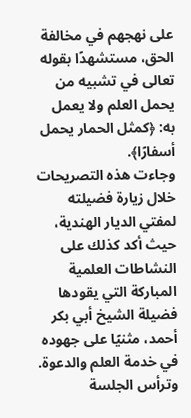على نهجهم في مخالفة الحق، مستشهدًا بقوله تعالى في تشبيه من يحمل العلم ولا يعمل به: ﴿كمثل الحمار يحمل أسفارًا﴾.
وجاءت هذه التصريحات خلال زيارة فضيلته لمفتي الديار الهندية، حيث أكد كذلك على النشاطات العلمية المباركة التي يقودها فضيلة الشيخ أبي بكر أحمد، مثنيًا على جهوده في خدمة العلم والدعوة.
وترأس الجلسة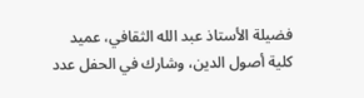فضيلة الأستاذ عبد الله الثقافي، عميد كلية أصول الدين، وشارك في الحفل عدد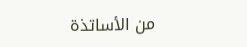من الأساتذة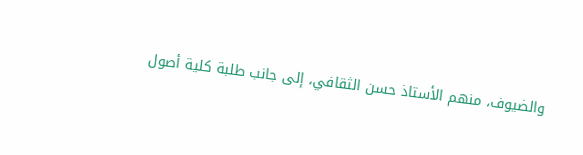والضيوف، منهم الأستاذ حسن الثقافي، إلى جانب طلبة كلية أصول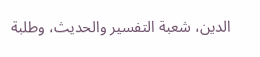الدين، شعبة التفسير والحديث، وطلبة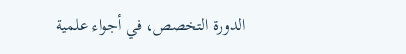الدورة التخصص، في أجواء علمية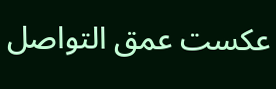عكست عمق التواصل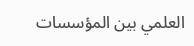العلمي بين المؤسسات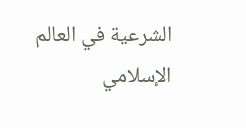الشرعية في العالم الإسلامي